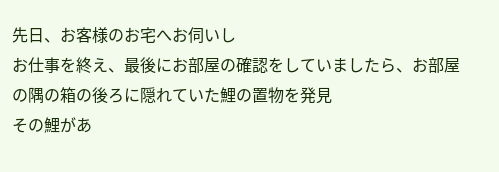先日、お客様のお宅へお伺いし
お仕事を終え、最後にお部屋の確認をしていましたら、お部屋の隅の箱の後ろに隠れていた鯉の置物を発見
その鯉があ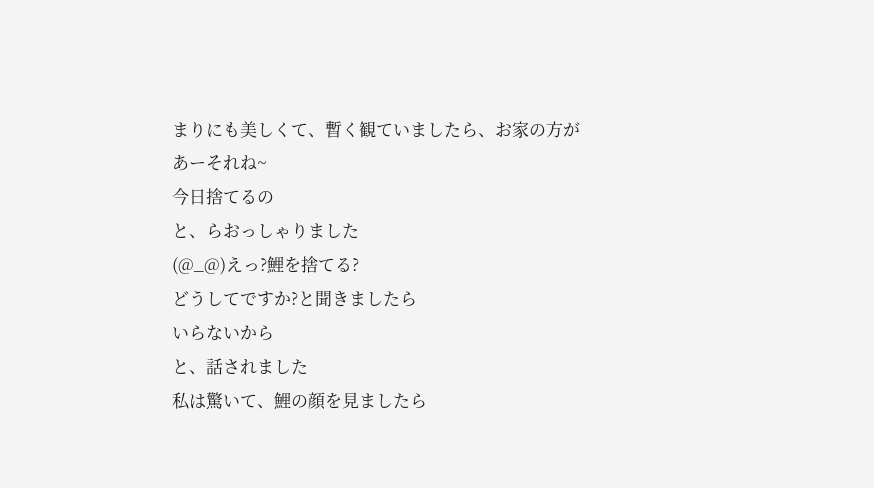まりにも美しくて、暫く観ていましたら、お家の方が
あーそれね~
今日捨てるの
と、らおっしゃりました
(@_@)えっ?鯉を捨てる?
どうしてですか?と聞きましたら
いらないから
と、話されました
私は驚いて、鯉の顔を見ましたら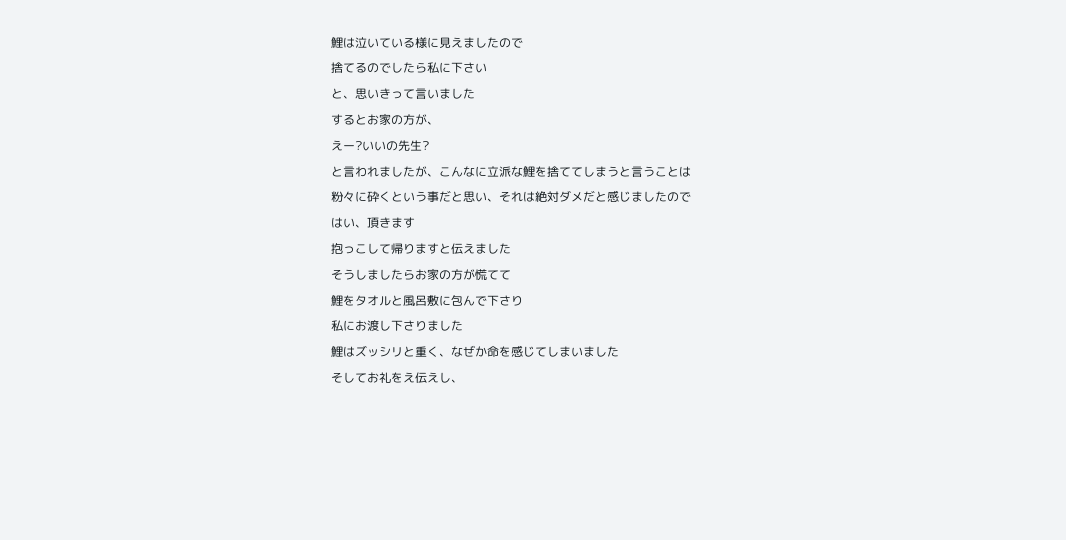鯉は泣いている様に見えましたので
捨てるのでしたら私に下さい
と、思いきって言いました
するとお家の方が、
えー?いいの先生?
と言われましたが、こんなに立派な鯉を捨ててしまうと言うことは
粉々に砕くという事だと思い、それは絶対ダメだと感じましたので
はい、頂きます
抱っこして帰りますと伝えました
そうしましたらお家の方が慌てて
鯉をタオルと風呂敷に包んで下さり
私にお渡し下さりました
鯉はズッシリと重く、なぜか命を感じてしまいました
そしてお礼をえ伝えし、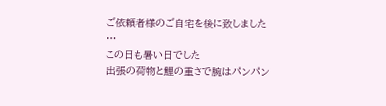ご依頼者様のご自宅を後に致しました
…
この日も暑い日でした
出張の荷物と鯉の重さで腕はパンパン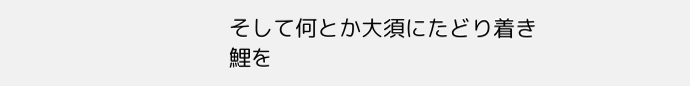そして何とか大須にたどり着き
鯉を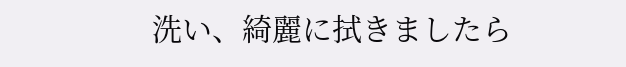洗い、綺麗に拭きましたら